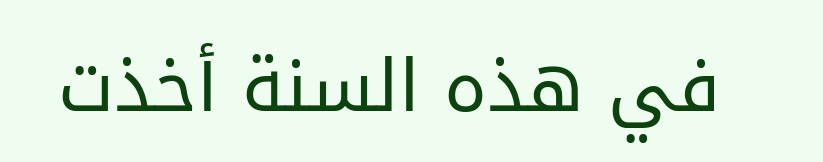في هذه السنة أخذت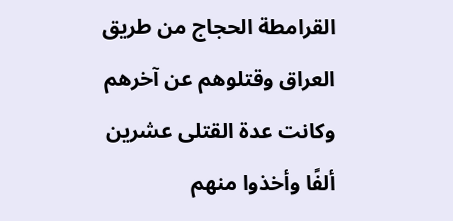القرامطة الحجاج من طريق العراق وقتلوهم عن آخرهم وكانت عدة القتلى عشرين ألفًا وأخذوا منهم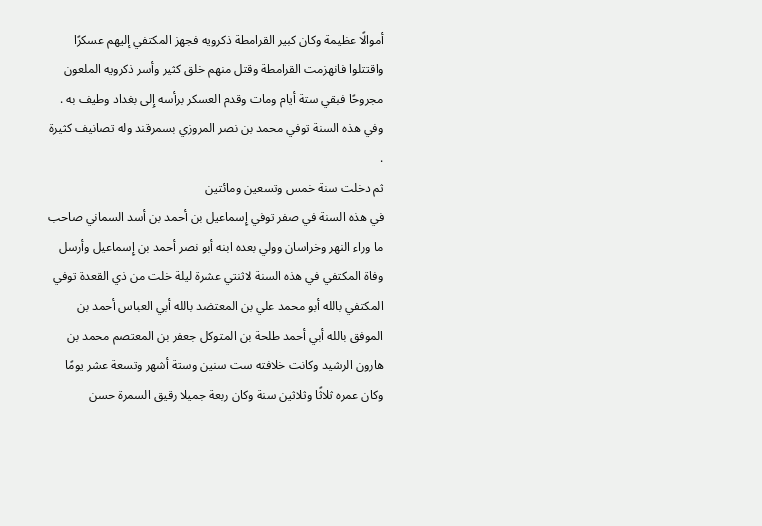أموالًا عظيمة وكان كبير القرامطة ذكرويه فجهز المكتفي إليهم عسكرًا واقتتلوا فانهزمت القرامطة وقتل منهم خلق كثير وأسر ذكرويه الملعون مجروحًا فبقي ستة أيام ومات وقدم العسكر برأسه إِلى بغداد وطيف به .
وفي هذه السنة توفي محمد بن نصر المروزي بسمرقند وله تصانيف كثيرة .
ثم دخلت سنة خمس وتسعين ومائتين
في هذه السنة في صفر توفي إِسماعيل بن أحمد بن أسد السماني صاحب ما وراء النهر وخراسان وولي بعده ابنه أبو نصر أحمد بن إِسماعيل وأرسل وفاة المكتفي في هذه السنة لاثنتي عشرة ليلة خلت من ذي القعدة توفي المكتفي بالله أبو محمد علي بن المعتضد بالله أبي العباس أحمد بن الموفق بالله أبي أحمد طلحة بن المتوكل جعفر بن المعتصم محمد بن هارون الرشيد وكانت خلافته ست سنين وستة أشهر وتسعة عشر يومًا وكان عمره ثلاثًا وثلاثين سنة وكان ربعة جميلا رقيق السمرة حسن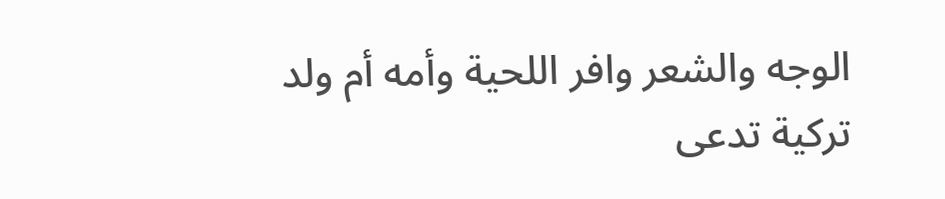الوجه والشعر وافر اللحية وأمه أم ولد تركية تدعى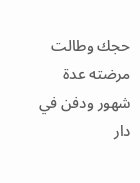حجك وطالت مرضته عدة شهور ودفن في دار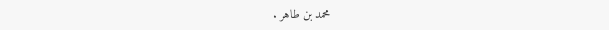محمد بن طاهر .